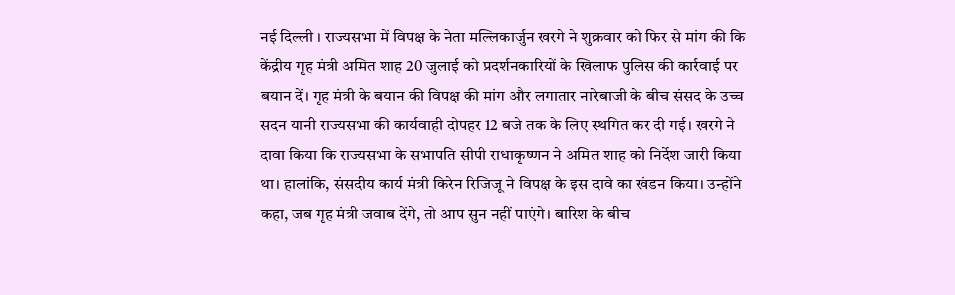नई दिल्ली । राज्यसभा में विपक्ष के नेता मल्लिकार्जुन खरगे ने शुक्रवार को फिर से मांग की कि केंद्रीय गृह मंत्री अमित शाह 20 जुलाई को प्रदर्शनकारियों के खिलाफ पुलिस की कार्रवाई पर बयान दें। गृह मंत्री के बयान की विपक्ष की मांग और लगातार नारेबाजी के बीच संसद के उच्च सदन यानी राज्यसभा की कार्यवाही दोपहर 12 बजे तक के लिए स्थगित कर दी गई। खरगे ने दावा किया कि राज्यसभा के सभापति सीपी राधाकृष्णन ने अमित शाह को निर्देश जारी किया था। हालांकि, संसदीय कार्य मंत्री किरेन रिजिजू ने विपक्ष के इस दावे का खंडन किया। उन्होंने कहा, जब गृह मंत्री जवाब देंगे, तो आप सुन नहीं पाएंगे। बारिश के बीच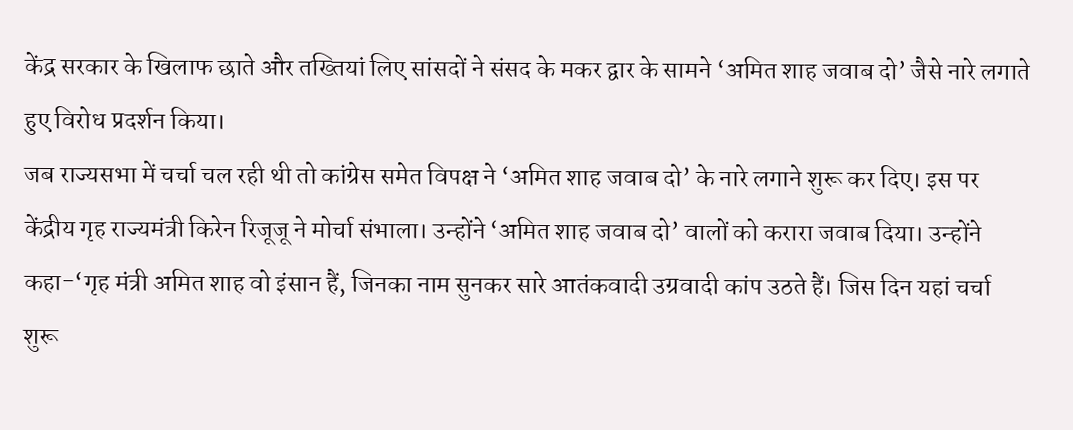केंद्र सरकार के खिलाफ छाते और तख्तियां लिए सांसदों ने संसद के मकर द्वार के सामने ‘अमित शाह जवाब दो’ जैसे नारे लगाते हुए विरोध प्रदर्शन किया।
जब राज्यसभा में चर्चा चल रही थी तो कांग्रेस समेत विपक्ष ने ‘अमित शाह जवाब दो’ के नारे लगाने शुरू कर दिए। इस पर केंद्रीय गृह राज्यमंत्री किरेन रिजूजू ने मोर्चा संभाला। उन्होंने ‘अमित शाह जवाब दो’ वालों को करारा जवाब दिया। उन्होंने कहा-‘गृह मंत्री अमित शाह वो इंसान हैं, जिनका नाम सुनकर सारे आतंकवादी उग्रवादी कांप उठते हैं। जिस दिन यहां चर्चा शुरू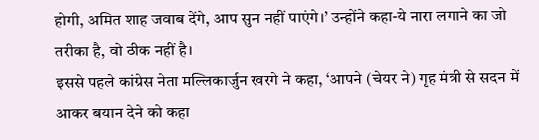होगी, अमित शाह जवाब देंगे, आप सुन नहीं पाएंगे।’ उन्होंने कहा-ये नारा लगाने का जो तरीका है, वो ठीक नहीं है।
इससे पहले कांग्रेस नेता मल्लिकार्जुन खरगे ने कहा, ‘आपने (चेयर ने) गृह मंत्री से सदन में आकर बयान देने को कहा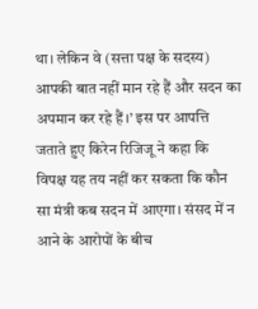था। लेकिन वे (सत्ता पक्ष के सदस्य) आपकी बात नहीं मान रहे हैं और सदन का अपमान कर रहे हैं।’ इस पर आपत्ति जताते हुए किरेन रिजिजू ने कहा कि विपक्ष यह तय नहीं कर सकता कि कौन सा मंत्री कब सदन में आएगा। संसद में न आने के आरोपों के बीच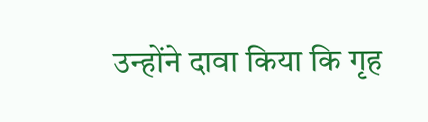उन्होंने दावा किया कि गृह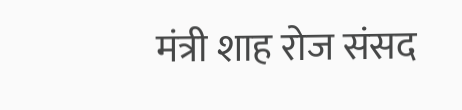मंत्री शाह रोज संसद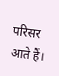परिसर आते हैं।